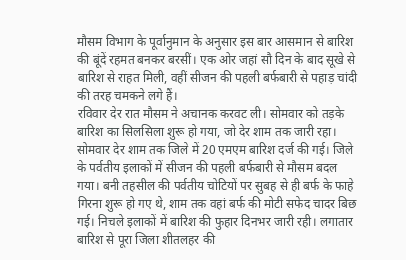मौसम विभाग के पूर्वानुमान के अनुसार इस बार आसमान से बारिश की बूंदें रहमत बनकर बरसीं। एक ओर जहां सौ दिन के बाद सूखे से बारिश से राहत मिली, वहीं सीजन की पहली बर्फबारी से पहाड़ चांदी की तरह चमकने लगे हैं।
रविवार देर रात मौसम ने अचानक करवट ली। सोमवार को तड़के बारिश का सिलसिला शुरू हो गया, जो देर शाम तक जारी रहा। सोमवार देर शाम तक जिले में 20 एमएम बारिश दर्ज की गई। जिले के पर्वतीय इलाकों में सीजन की पहली बर्फबारी से मौसम बदल गया। बनी तहसील की पर्वतीय चोटियों पर सुबह से ही बर्फ के फाहे गिरना शुरू हो गए थे, शाम तक वहां बर्फ की मोटी सफेद चादर बिछ गई। निचले इलाकों में बारिश की फुहार दिनभर जारी रही। लगातार बारिश से पूरा जिला शीतलहर की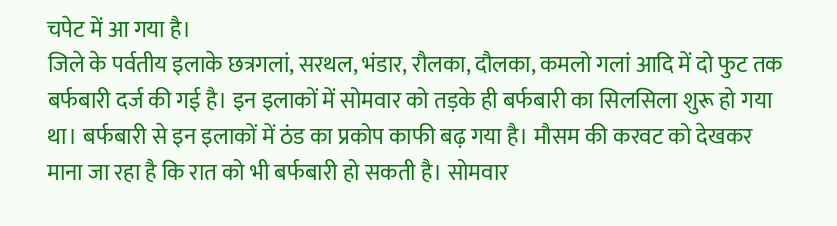चपेट में आ गया है।
जिले के पर्वतीय इलाके छत्रगलां, सरथल, भंडार, रौलका, दौलका, कमलो गलां आदि में दो फुट तक बर्फबारी दर्ज की गई है। इन इलाकों में सोमवार को तड़के ही बर्फबारी का सिलसिला शुरू हो गया था। बर्फबारी से इन इलाकों में ठंड का प्रकोप काफी बढ़ गया है। मौसम की करवट को देखकर माना जा रहा है कि रात को भी बर्फबारी हो सकती है। सोमवार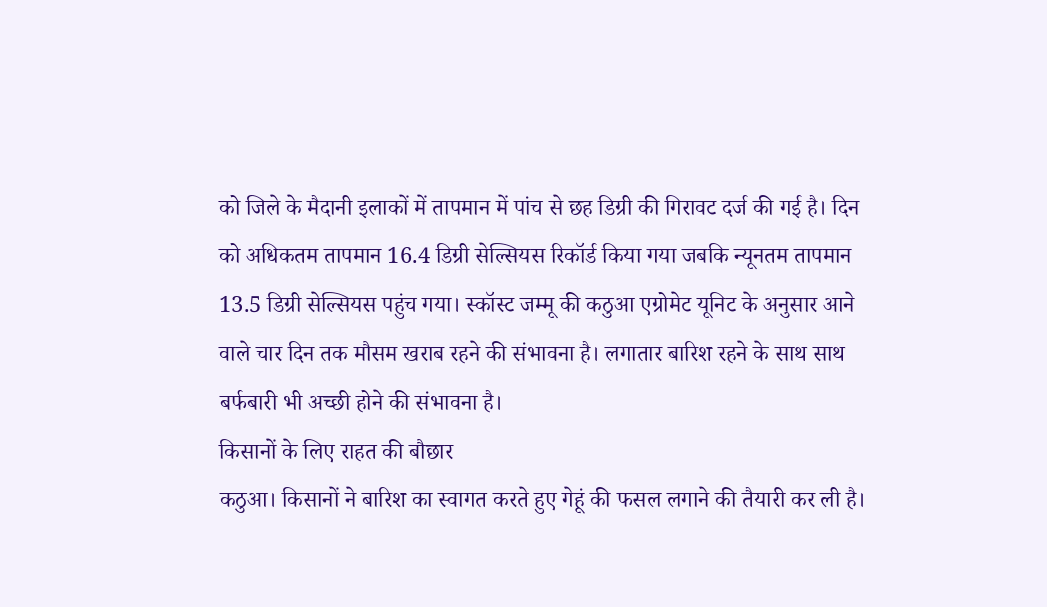को जिले के मैदानी इलाकों में तापमान में पांच से छह डिग्री की गिरावट दर्ज की गई है। दिन को अधिकतम तापमान 16.4 डिग्री सेल्सियस रिकॉर्ड किया गया जबकि न्यूनतम तापमान 13.5 डिग्री सेल्सियस पहुंच गया। स्कॉस्ट जम्मू की कठुआ एग्रोमेट यूनिट के अनुसार आने वाले चार दिन तक मौसम खराब रहने की संभावना है। लगातार बारिश रहने के साथ साथ बर्फबारी भी अच्छी होने की संभावना है।
किसानों के लिए राहत की बौछार
कठुआ। किसानों ने बारिश का स्वागत करते हुए गेहूं की फसल लगाने की तैयारी कर ली है।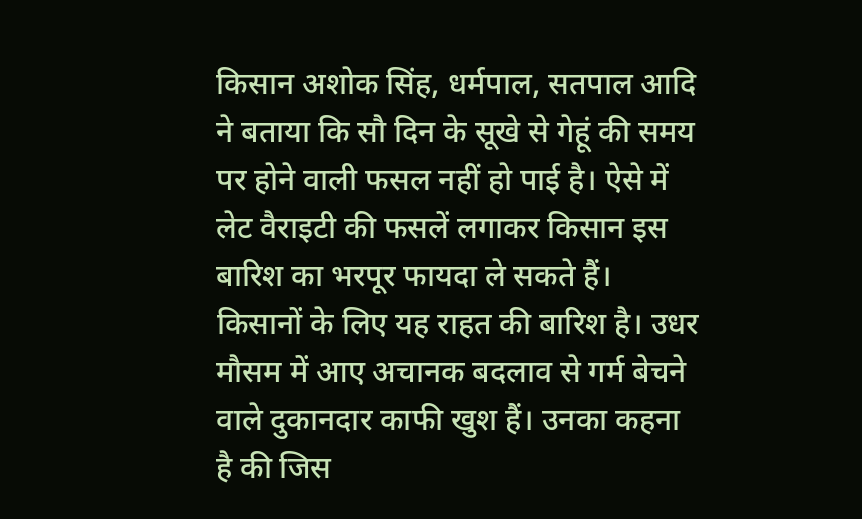किसान अशोक सिंह, धर्मपाल, सतपाल आदि ने बताया कि सौ दिन के सूखे से गेहूं की समय पर होने वाली फसल नहीं हो पाई है। ऐसे में लेट वैराइटी की फसलें लगाकर किसान इस बारिश का भरपूर फायदा ले सकते हैं। किसानों के लिए यह राहत की बारिश है। उधर मौसम में आए अचानक बदलाव से गर्म बेचने वाले दुकानदार काफी खुश हैं। उनका कहना है की जिस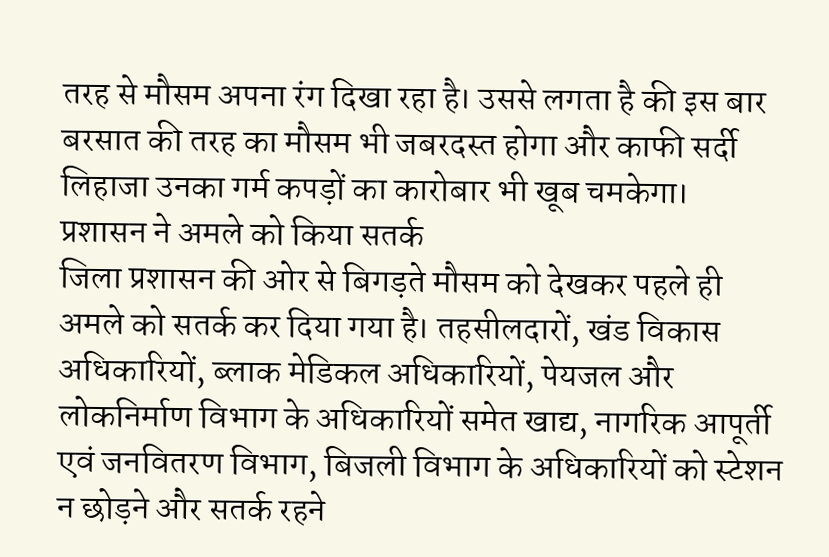तरह से मौसम अपना रंग दिखा रहा है। उससे लगता है की इस बार बरसात की तरह का मौसम भी जबरदस्त होगा और काफी सर्दी लिहाजा उनका गर्म कपड़ों का कारोबार भी खूब चमकेगा।
प्रशासन ने अमले को किया सतर्क
जिला प्रशासन की ओर से बिगड़ते मौसम को देखकर पहले ही अमले को सतर्क कर दिया गया है। तहसीलदारों, खंड विकास अधिकारियों, ब्लाक मेडिकल अधिकारियों, पेयजल और लोकनिर्माण विभाग के अधिकारियों समेत खाद्य, नागरिक आपूर्ती एवं जनवितरण विभाग, बिजली विभाग के अधिकारियों को स्टेशन न छोड़ने और सतर्क रहने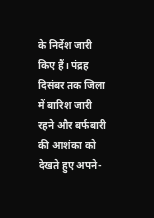के निर्देश जारी किए हैं। पंद्रह दिसंबर तक जिला में बारिश जारी रहने और बर्फबारी की आशंका को देखते हुए अपने-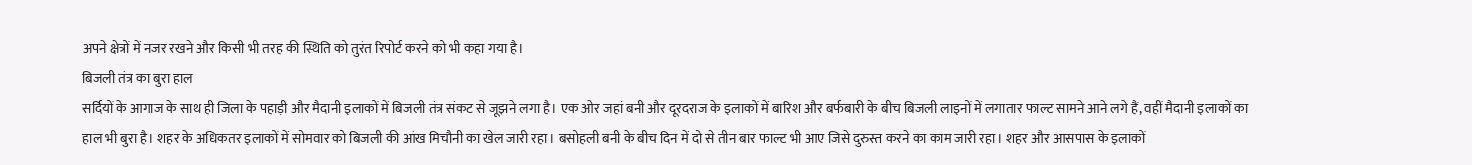अपने क्षेत्रों में नजर रखने और किसी भी तरह की स्थिति को तुरंत रिपोर्ट करने को भी कहा गया है।
बिजली तंत्र का बुरा हाल
सर्दियों के आगाज के साथ ही जिला के पहाड़ी और मैदानी इलाकों में बिजली तंत्र संकट से जूझने लगा है। एक ओर जहां बनी और दूरदराज के इलाकों में बारिश और बर्फबारी के बीच बिजली लाइनों में लगातार फाल्ट सामने आने लगे हैं, वहीं मैदानी इलाकों का हाल भी बुरा है। शहर के अधिकतर इलाकों में सोमवार को बिजली की आंख मिचौनी का खेल जारी रहा। बसोहली बनी के बीच दिन में दो से तीन बार फाल्ट भी आए जिसे दुरुस्त करने का काम जारी रहा। शहर और आसपास के इलाकों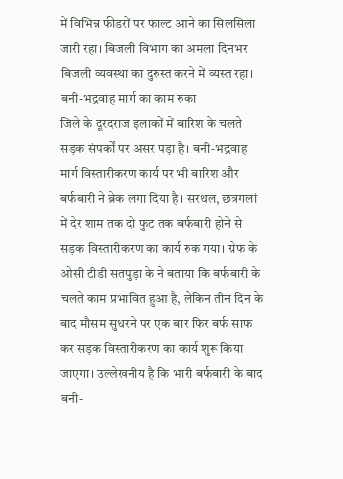में विभिन्न फीडरों पर फाल्ट आने का सिलसिला जारी रहा। बिजली विभाग का अमला दिनभर बिजली व्यवस्था का दुरुस्त करने में व्यस्त रहा।
बनी-भद्रवाह मार्ग का काम रुका
जिले के दूरदराज इलाकों में बारिश के चलते सड़क संपर्कों पर असर पड़ा है। बनी-भद्रवाह मार्ग विस्तारीकरण कार्य पर भी बारिश और बर्फबारी ने ब्रेक लगा दिया है। सरथल, छत्रगलां में देर शाम तक दो फुट तक बर्फबारी होने से सड़क विस्तारीकरण का कार्य रुक गया। ग्रेफ के ओसी टीडी सतपुड़ा के ने बताया कि बर्फबारी के चलते काम प्रभावित हुआ है, लेकिन तीन दिन के बाद मौसम सुधरने पर एक बार फिर बर्फ साफ कर सड़क विस्तारीकरण का कार्य शुरू किया जाएगा। उल्लेखनीय है कि भारी बर्फबारी के बाद बनी-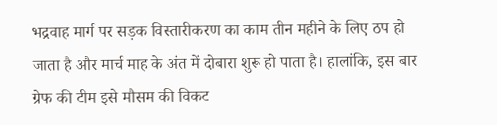भद्रवाह मार्ग पर सड़क विस्तारीकरण का काम तीन महीने के लिए ठप हो जाता है और मार्च माह के अंत में दोबारा शुरू हो पाता है। हालांकि, इस बार ग्रेफ की टीम इसे मौसम की विकट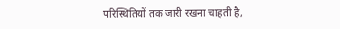परिस्थितियों तक जारी रखना चाहती है,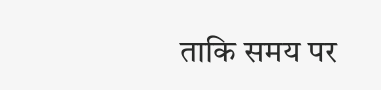ताकि समय पर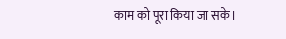काम को पूरा किया जा सके।